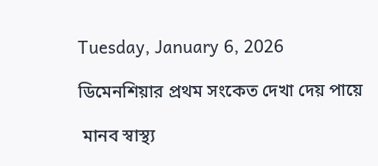Tuesday, January 6, 2026

ডিমেনশিয়ার প্রথম সংকেত দেখা দেয় পায়ে

 মানব স্বাস্থ্য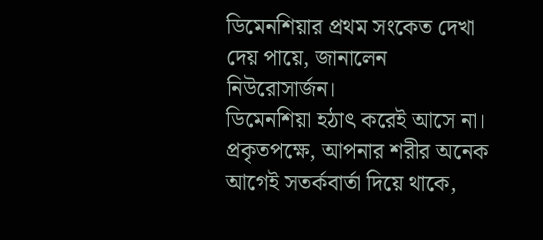ডিমেনশিয়ার প্রথম সংকেত দেখা দেয় পায়ে, জানালেন নিউরোসার্জন।
ডিমেনশিয়া হঠাৎ করেই আসে না। প্রকৃতপক্ষে, আপনার শরীর অনেক আগেই সতর্কবার্তা দিয়ে থাকে,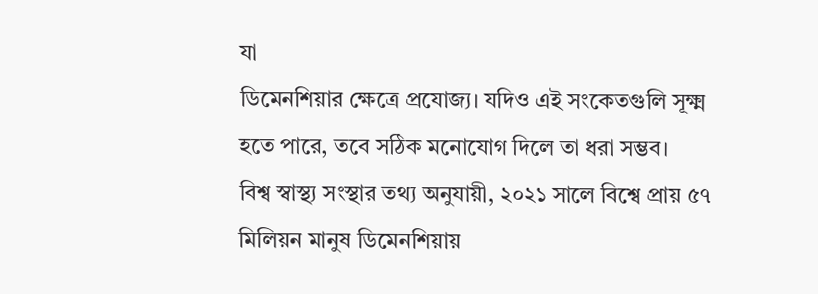যা
ডিমেনশিয়ার ক্ষেত্রে প্রযোজ্য। যদিও এই সংকেতগুলি সূক্ষ্ম হতে পারে, তবে সঠিক মনোযোগ দিলে তা ধরা সম্ভব।
বিশ্ব স্বাস্থ্য সংস্থার তথ্য অনুযায়ী, ২০২১ সালে বিশ্বে প্রায় ৫৭ মিলিয়ন মানুষ ডিমেনশিয়ায়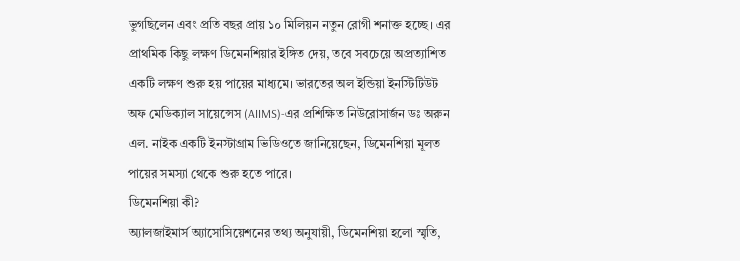ভুগছিলেন এবং প্রতি বছর প্রায় ১০ মিলিয়ন নতুন রোগী শনাক্ত হচ্ছে। এর প্রাথমিক কিছু লক্ষণ ডিমেনশিয়ার ইঙ্গিত দেয়, তবে সবচেয়ে অপ্রত্যাশিত একটি লক্ষণ শুরু হয় পায়ের মাধ্যমে। ভারতের অল ইন্ডিয়া ইনস্টিটিউট অফ মেডিক্যাল সায়েন্সেস (AIIMS)-এর প্রশিক্ষিত নিউরোসার্জন ডঃ অরুন এল. নাইক একটি ইনস্টাগ্রাম ভিডিওতে জানিয়েছেন, ডিমেনশিয়া মূলত পায়ের সমস্যা থেকে শুরু হতে পারে।
ডিমেনশিয়া কী?
অ্যালজাইমার্স অ্যাসোসিয়েশনের তথ্য অনুযায়ী, ডিমেনশিয়া হলো স্মৃতি,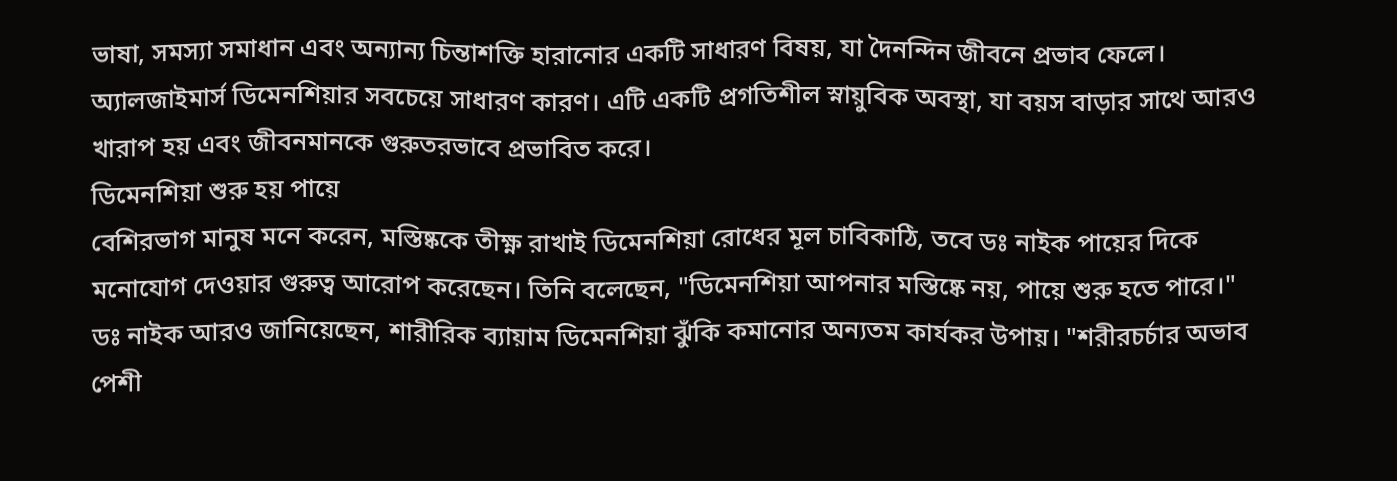ভাষা, সমস্যা সমাধান এবং অন্যান্য চিন্তাশক্তি হারানোর একটি সাধারণ বিষয়, যা দৈনন্দিন জীবনে প্রভাব ফেলে। অ্যালজাইমার্স ডিমেনশিয়ার সবচেয়ে সাধারণ কারণ। এটি একটি প্রগতিশীল স্নায়ুবিক অবস্থা, যা বয়স বাড়ার সাথে আরও খারাপ হয় এবং জীবনমানকে গুরুতরভাবে প্রভাবিত করে।
ডিমেনশিয়া শুরু হয় পায়ে
বেশিরভাগ মানুষ মনে করেন, মস্তিষ্ককে তীক্ষ্ণ রাখাই ডিমেনশিয়া রোধের মূল চাবিকাঠি, তবে ডঃ নাইক পায়ের দিকে মনোযোগ দেওয়ার গুরুত্ব আরোপ করেছেন। তিনি বলেছেন, "ডিমেনশিয়া আপনার মস্তিষ্কে নয়, পায়ে শুরু হতে পারে।"
ডঃ নাইক আরও জানিয়েছেন, শারীরিক ব্যায়াম ডিমেনশিয়া ঝুঁকি কমানোর অন্যতম কার্যকর উপায়। "শরীরচর্চার অভাব পেশী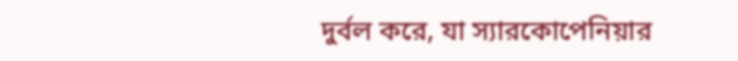দুর্বল করে, যা স্যারকোপেনিয়ার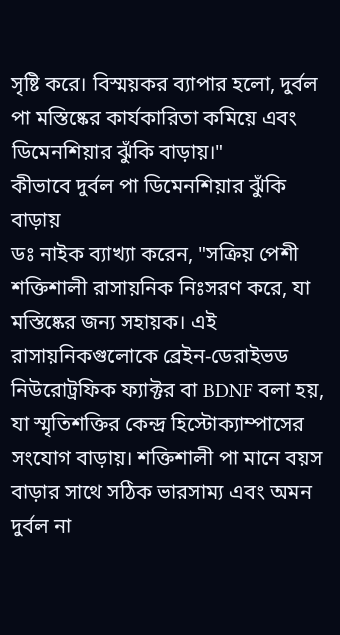সৃষ্টি করে। বিস্ময়কর ব্যাপার হলো, দুর্বল পা মস্তিষ্কের কার্যকারিতা কমিয়ে এবং ডিমেনশিয়ার ঝুঁকি বাড়ায়।"
কীভাবে দুর্বল পা ডিমেনশিয়ার ঝুঁকি বাড়ায়
ডঃ নাইক ব্যাখ্যা করেন, "সক্রিয় পেশী শক্তিশালী রাসায়নিক নিঃসরণ করে, যা মস্তিষ্কের জন্য সহায়ক। এই রাসায়নিকগুলোকে ব্রেইন-ডেরাইভড নিউরোট্রফিক ফ্যাক্টর বা BDNF বলা হয়, যা স্মৃতিশক্তির কেন্দ্র হিস্টোক্যাম্পাসের সংযোগ বাড়ায়। শক্তিশালী পা মানে বয়স বাড়ার সাথে সঠিক ভারসাম্য এবং অমন দুর্বল না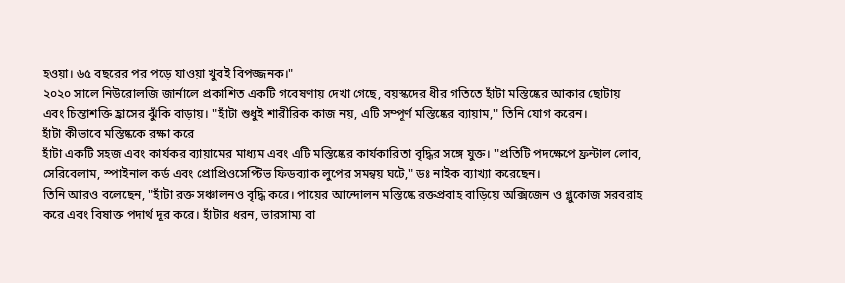হওয়া। ৬৫ বছরের পর পড়ে যাওয়া খুবই বিপজ্জনক।"
২০২০ সালে নিউরোলজি জার্নালে প্রকাশিত একটি গবেষণায় দেখা গেছে, বয়স্কদের ধীর গতিতে হাঁটা মস্তিষ্কের আকার ছোটায় এবং চিন্তাশক্তি হ্রাসের ঝুঁকি বাড়ায়। "হাঁটা শুধুই শারীরিক কাজ নয়, এটি সম্পূর্ণ মস্তিষ্কের ব্যায়াম," তিনি যোগ করেন।
হাঁটা কীভাবে মস্তিষ্ককে রক্ষা করে
হাঁটা একটি সহজ এবং কার্যকর ব্যায়ামের মাধ্যম এবং এটি মস্তিষ্কের কার্যকারিতা বৃদ্ধির সঙ্গে যুক্ত। "প্রতিটি পদক্ষেপে ফ্রন্টাল লোব, সেরিবেলাম, স্পাইনাল কর্ড এবং প্রোপ্রিওসেপ্টিভ ফিডব্যাক লুপের সমন্বয় ঘটে," ডঃ নাইক ব্যাখ্যা করেছেন।
তিনি আরও বলেছেন, "হাঁটা রক্ত সঞ্চালনও বৃদ্ধি করে। পায়ের আন্দোলন মস্তিষ্কে রক্তপ্রবাহ বাড়িয়ে অক্সিজেন ও গ্লুকোজ সরবরাহ করে এবং বিষাক্ত পদার্থ দূর করে। হাঁটার ধরন, ভারসাম্য বা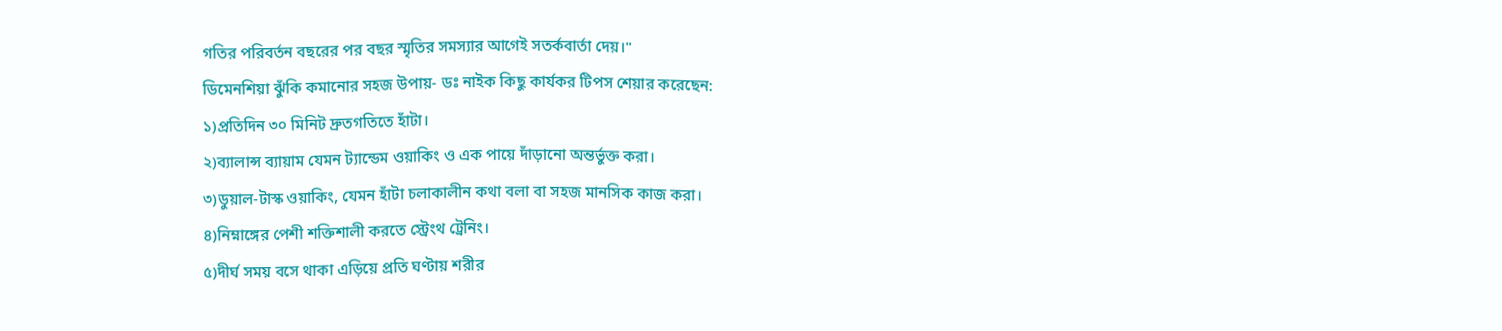গতির পরিবর্তন বছরের পর বছর স্মৃতির সমস্যার আগেই সতর্কবার্তা দেয়।"
ডিমেনশিয়া ঝুঁকি কমানোর সহজ উপায়- ডঃ নাইক কিছু কার্যকর টিপস শেয়ার করেছেন:
১)প্রতিদিন ৩০ মিনিট দ্রুতগতিতে হাঁটা।
২)ব্যালান্স ব্যায়াম যেমন ট্যান্ডেম ওয়াকিং ও এক পায়ে দাঁড়ানো অন্তর্ভুক্ত করা।
৩)ডুয়াল-টাস্ক ওয়াকিং, যেমন হাঁটা চলাকালীন কথা বলা বা সহজ মানসিক কাজ করা।
৪)নিম্নাঙ্গের পেশী শক্তিশালী করতে স্ট্রেংথ ট্রেনিং।
৫)দীর্ঘ সময় বসে থাকা এড়িয়ে প্রতি ঘণ্টায় শরীর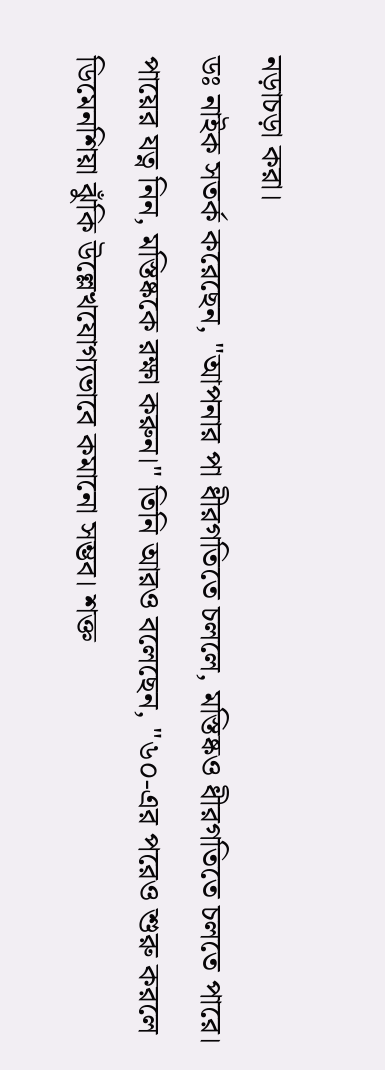নড়াচড়া করা।
ডঃ নাইক সতর্ক করেছেন, "আপনার পা ধীরগতিতে চললে, মস্তিষ্কও ধীরগতিতে চলতে পারে। পায়ের যত্ন নিন, মস্তিষ্ককে রক্ষা করুন।" তিনি আরও বলেছেন, "৬০-এর পরেও শুরু করলে ডিমেনশিয়া ঝুঁকি উল্লেখযোগ্যভাবে কমানো সম্ভব। শক্ত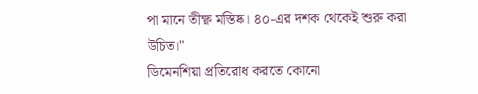পা মানে তীক্ষ্ণ মস্তিষ্ক। ৪০-এর দশক থেকেই শুরু করা উচিত।"
ডিমেনশিয়া প্রতিরোধ করতে কোনো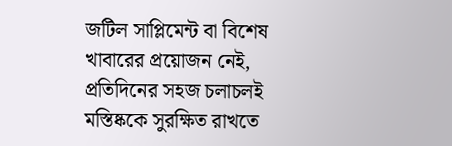জটিল সাপ্লিমেন্ট বা বিশেষ খাবারের প্রয়োজন নেই, প্রতিদিনের সহজ চলাচলই মস্তিষ্ককে সুরক্ষিত রাখতে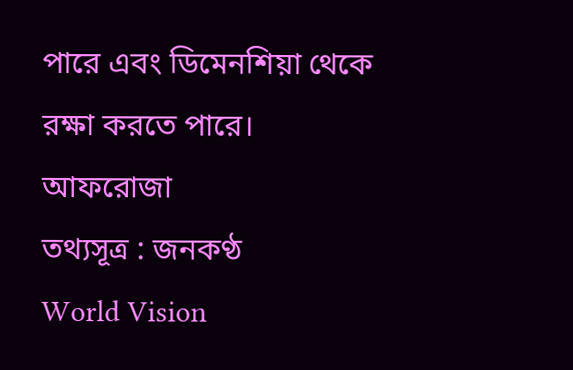পারে এবং ডিমেনশিয়া থেকে রক্ষা করতে পারে।
আফরোজা
তথ্যসূত্র : জনকণ্ঠ
World Vision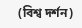(বিশ্ব দর্শন)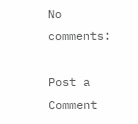No comments:

Post a Comment